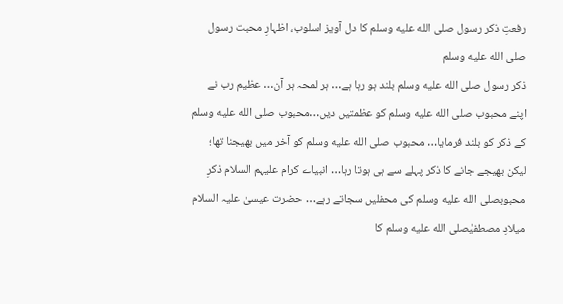رفعتِ ذکر رسول صلى الله عليه وسلم کا دل آویز اسلوب، اظہارِ محبت رسول صلى الله عليه وسلم
ذکر رسول صلى الله عليه وسلم بلند ہو رہا ہے… ہر لمحہ ہر آن… عظیم رب نے اپنے محبوب صلى الله عليه وسلم کو عظمتیں دیں…محبوب صلى الله عليه وسلم کے ذکر کو بلند فرمایا… محبوب صلى الله عليه وسلم کو آخر میں بھیجنا تھا؛ لیکن بھیجے جانے کا ذکر پہلے سے ہی ہوتا رہا… انبیاے کرام علیہم السلام ذکرِ محبوبصلى الله عليه وسلم کی محفلیں سجاتے رہے… حضرت عیسیٰ علیہ السلام میلادِ مصطفیٰصلى الله عليه وسلم کا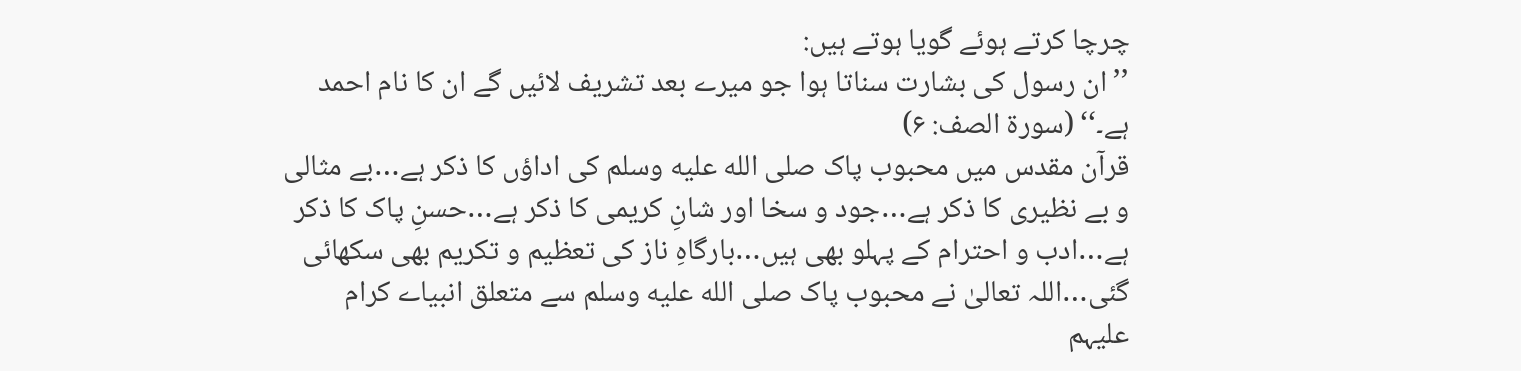چرچا کرتے ہوئے گویا ہوتے ہیں:
’’ان رسول کی بشارت سناتا ہوا جو میرے بعد تشریف لائیں گے ان کا نام احمد ہے۔‘‘ (سورۃ الصف: ۶)
قرآن مقدس میں محبوب پاک صلى الله عليه وسلم کی اداؤں کا ذکر ہے…بے مثالی و بے نظیری کا ذکر ہے…جود و سخا اور شانِ کریمی کا ذکر ہے…حسنِ پاک کا ذکر ہے…ادب و احترام کے پہلو بھی ہیں…بارگاہِ ناز کی تعظیم و تکریم بھی سکھائی گئی…اللہ تعالیٰ نے محبوب پاک صلى الله عليه وسلم سے متعلق انبیاے کرام علیہم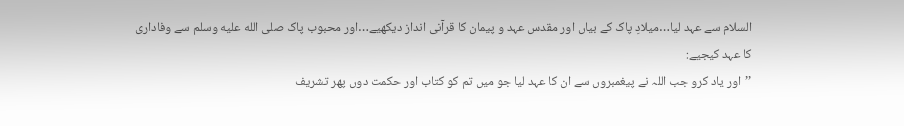السلام سے عہد لیا…میلادِ پاک کے بیاں اور مقدس عہد و پیمان کا قرآنی انداز دیکھیے…اور محبوب پاک صلى الله عليه وسلم سے وفاداری کا عہد کیجیے:
’’اور یاد کرو جب اللہ نے پیغمبروں سے ان کا عہد لیا جو میں تم کو کتاب اور حکمت دوں پھر تشریف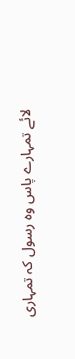لائے تمہارے پاس وہ رسول کہ تمہاری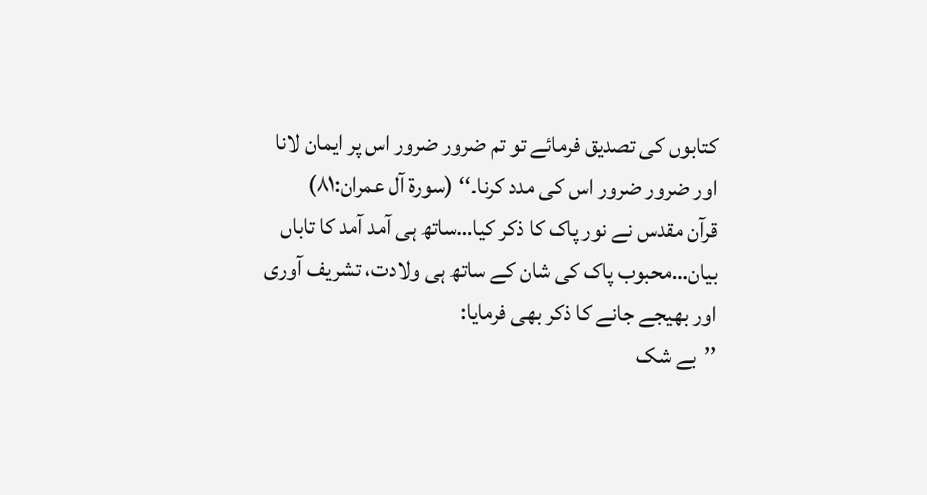کتابوں کی تصدیق فرمائے تو تم ضرور ضرور اس پر ایمان لانا اور ضرور ضرور اس کی مدد کرنا۔‘‘ (سورۃ آل عمران:۸۱)
قرآن مقدس نے نور پاک کا ذکر کیا…ساتھ ہی آمد آمد کا تاباں بیان…محبوب پاک کی شان کے ساتھ ہی ولادت، تشریف آوری اور بھیجے جانے کا ذکر بھی فرمایا:
’’بے شک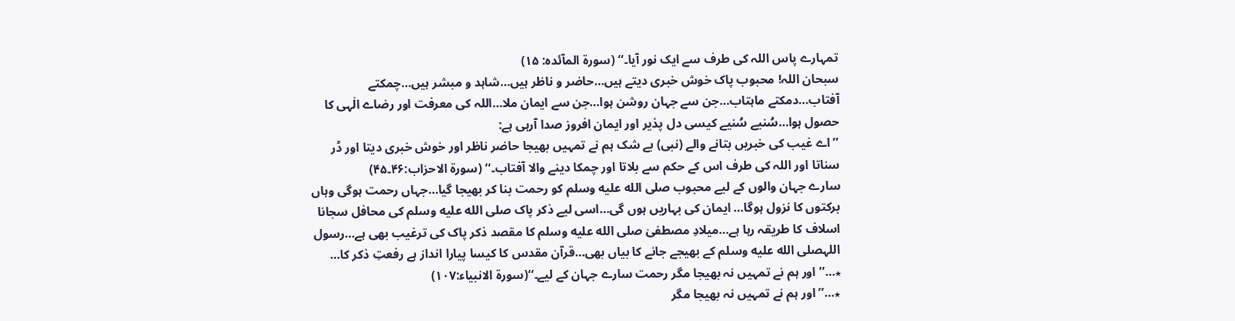تمہارے پاس اللہ کی طرف سے ایک نور آیا۔‘‘ (سورۃ المآئدہ: ۱۵)
سبحان اللہ! محبوب پاک خوش خبری دیتے ہیں…حاضر و ناظر ہیں…شاہد و مبشر ہیں…چمکتے آفتاب…دمکتے ماہتاب…جن سے جہان روشن ہوا…جن سے ایمان ملا…اللہ کی معرفت اور رضاے الٰہی کا حصول ہوا…سُنیے سُنیے کیسی دل پذیر اور ایمان افروز صدا آرہی ہے:
’’اے غیب کی خبریں بتانے والے (نبی) بے شک ہم نے تمہیں بھیجا حاضر ناظر اور خوش خبری دیتا اور ڈر سناتا اور اللہ کی طرف اس کے حکم سے بلاتا اور چمکا دینے والا آفتاب۔‘‘ (سورۃ الاحزاب:۴۶۔۴۵)
سارے جہان والوں کے لیے محبوب صلى الله عليه وسلم کو رحمت بنا کر بھیجا گیا…جہاں رحمت ہوگی وہاں برکتوں کا نزول ہوگا… ایمان کی بہاریں ہوں گی…اسی لیے ذکر پاک صلى الله عليه وسلم کی محافل سجانا اسلاف کا طریقہ رہا ہے…میلادِ مصطفیٰ صلى الله عليه وسلم کا مقصد ذکر پاک کی ترغیب بھی ہے…رسول اللہصلى الله عليه وسلم کے بھیجے جانے کا بیاں بھی…قرآن مقدس کا کیسا پیارا انداز ہے رفعتِ ذکر کا…
٭…’’اور ہم نے تمہیں نہ بھیجا مگر رحمت سارے جہان کے لیے۔‘‘(سورۃ الانبیاء:۱۰۷)
٭…’’اور ہم نے تمہیں نہ بھیجا مگر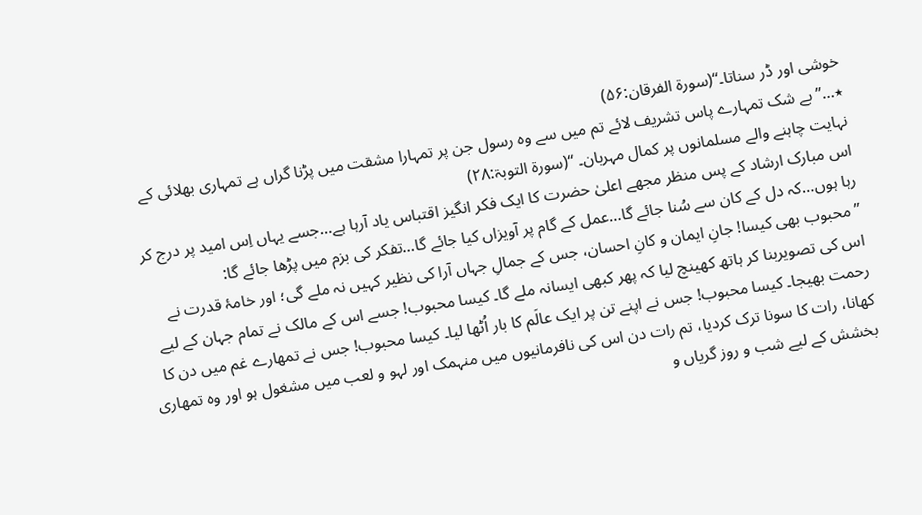خوشی اور ڈر سناتا۔‘‘(سورۃ الفرقان:۵۶)
٭…’’بے شک تمہارے پاس تشریف لائے تم میں سے وہ رسول جن پر تمہارا مشقت میں پڑنا گراں ہے تمہاری بھلائی کے نہایت چاہنے والے مسلمانوں پر کمال مہربان۔ ‘‘(سورۃ التوبۃ:۲۸)
اس مبارک ارشاد کے پس منظر مجھے اعلیٰ حضرت کا ایک فکر انگیز اقتباس یاد آرہا ہے…جسے یہاں اِس امید پر درج کر رہا ہوں…کہ دل کے کان سے سُنا جائے گا…عمل کے گام پر آویزاں کیا جائے گا…تفکر کی بزم میں پڑھا جائے گا:
’’محبوب بھی کیسا! جانِ ایمان و کانِ احسان، جس کے جمالِ جہاں آرا کی نظیر کہیں نہ ملے گی؛ اور خامۂ قدرت نے اس کی تصویربنا کر ہاتھ کھینچ لیا کہ پھر کبھی ایسانہ ملے گا۔ کیسا محبوب! جسے اس کے مالک نے تمام جہان کے لیے رحمت بھیجا۔ کیسا محبوب! جس نے اپنے تن پر ایک عالَم کا بار اُٹھا لیا۔ کیسا محبوب! جس نے تمھارے غم میں دن کا کھانا، رات کا سونا ترک کردیا، تم رات دن اس کی نافرمانیوں میں منہمک اور لہو و لعب میں مشغول ہو اور وہ تمھاری بخشش کے لیے شب و روز گریاں و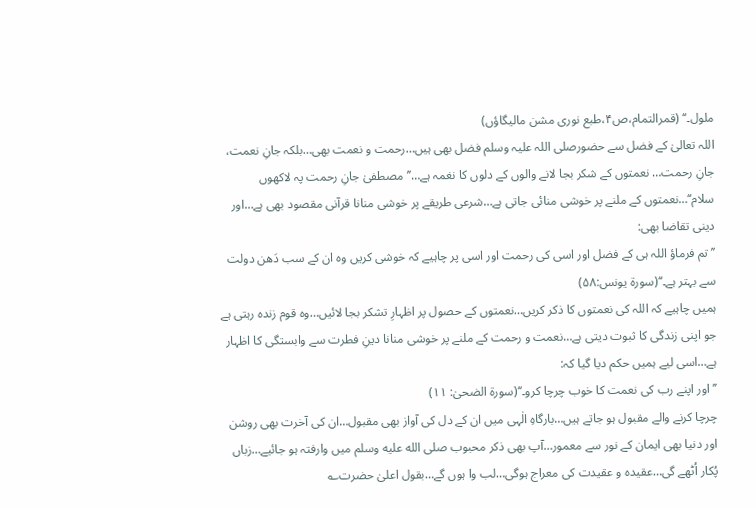ملول۔‘‘ (قمرالتمام،ص۴،طبع نوری مشن مالیگاؤں)
اللہ تعالیٰ کے فضل سے حضورصلی اللہ علیہ وسلم فضل بھی ہیں…رحمت و نعمت بھی…بلکہ جانِ نعمت، جانِ رحمت… نعمتوں کے شکر بجا لانے والوں کے دلوں کا نغمہ ہے…’’مصطفیٰ جانِ رحمت پہ لاکھوں سلام‘‘…نعمتوں کے ملنے پر خوشی منائی جاتی ہے…شرعی طریقے پر خوشی منانا قرآنی مقصود بھی ہے…اور دینی تقاضا بھی:
’’تم فرماؤ اللہ ہی کے فضل اور اسی کی رحمت اور اسی پر چاہیے کہ خوشی کریں وہ ان کے سب دَھن دولت سے بہتر ہے۔‘‘(سورۃ یونس:۵۸)
ہمیں چاہیے کہ اللہ کی نعمتوں کا ذکر کریں…نعمتوں کے حصول پر اظہارِ تشکر بجا لائیں…وہ قوم زندہ رہتی ہے جو اپنی زندگی کا ثبوت دیتی ہے…نعمت و رحمت کے ملنے پر خوشی منانا دینِ فطرت سے وابستگی کا اظہار ہے…اسی لیے ہمیں حکم دیا گیا کہ:
’’اور اپنے رب کی نعمت کا خوب چرچا کرو۔‘‘(سورۃ الضحیٰ: ۱۱)
چرچا کرنے والے مقبول ہو جاتے ہیں…بارگاہِ الٰہی میں ان کے دل کی آواز بھی مقبول…ان کی آخرت بھی روشن اور دنیا بھی ایمان کے نور سے معمور…آپ بھی ذکر محبوب صلى الله عليه وسلم میں وارفتہ ہو جائیے…زباں پُکار اُٹھے گی…عقیدہ و عقیدت کی معراج ہوگی…لب وا ہوں گے…بقول اعلیٰ حضرت؎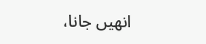انھیں جانا،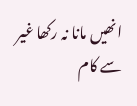انھیں مانا نہ رکھا غیر سے کام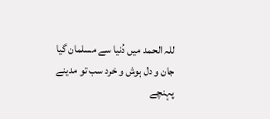للہ الحمد میں دُنیا سے مسلمان گیا
جان و دل ہوش و خرد سب تو مدینے پہنچے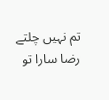تم نہیں چلتے رضا سارا تو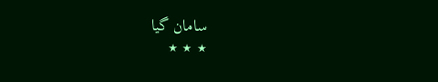سامان گیا
٭ ٭ ٭